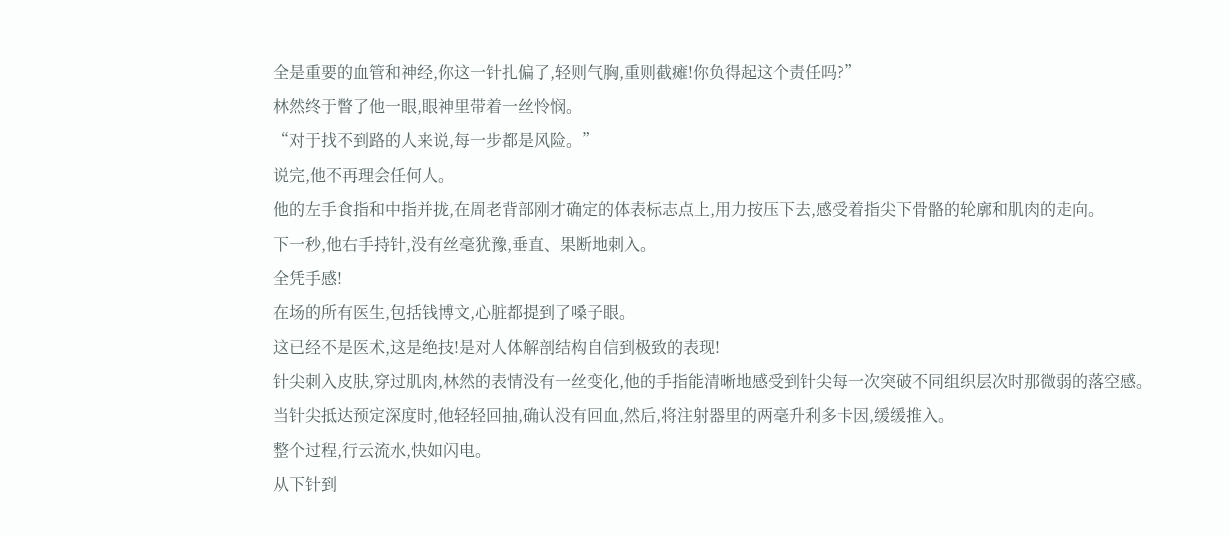全是重要的血管和神经,你这一针扎偏了,轻则气胸,重则截瘫!你负得起这个责任吗?”
林然终于瞥了他一眼,眼神里带着一丝怜悯。
“对于找不到路的人来说,每一步都是风险。”
说完,他不再理会任何人。
他的左手食指和中指并拢,在周老背部刚才确定的体表标志点上,用力按压下去,感受着指尖下骨骼的轮廓和肌肉的走向。
下一秒,他右手持针,没有丝毫犹豫,垂直、果断地刺入。
全凭手感!
在场的所有医生,包括钱博文,心脏都提到了嗓子眼。
这已经不是医术,这是绝技!是对人体解剖结构自信到极致的表现!
针尖刺入皮肤,穿过肌肉,林然的表情没有一丝变化,他的手指能清晰地感受到针尖每一次突破不同组织层次时那微弱的落空感。
当针尖抵达预定深度时,他轻轻回抽,确认没有回血,然后,将注射器里的两毫升利多卡因,缓缓推入。
整个过程,行云流水,快如闪电。
从下针到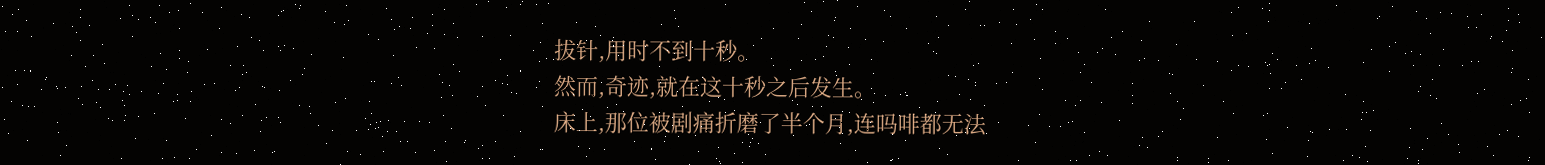拔针,用时不到十秒。
然而,奇迹,就在这十秒之后发生。
床上,那位被剧痛折磨了半个月,连吗啡都无法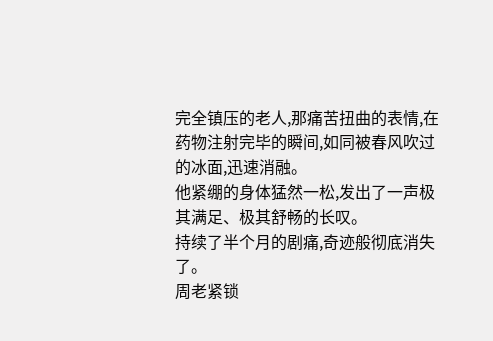完全镇压的老人,那痛苦扭曲的表情,在药物注射完毕的瞬间,如同被春风吹过的冰面,迅速消融。
他紧绷的身体猛然一松,发出了一声极其满足、极其舒畅的长叹。
持续了半个月的剧痛,奇迹般彻底消失了。
周老紧锁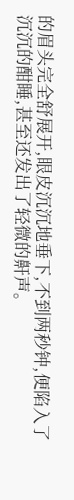的眉头完全舒展开,眼皮沉沉地垂下,不到两秒钟,便陷入了沉沉的酣睡,甚至还发出了轻微的鼾声。